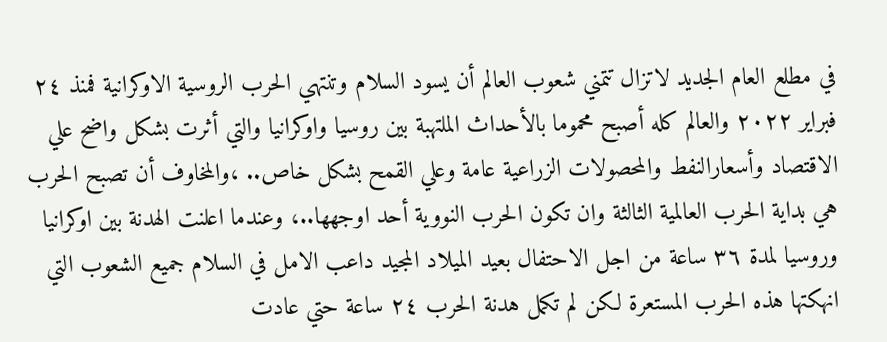في مطلع العام الجديد لاتزال تتمني شعوب العالم أن يسود السلام وتنتهي الحرب الروسية الاوكرانية فمنذ ٢٤ فبراير ٢٠٢٢ والعالم كله أصبح محموما بالأحداث الملتهبة بين روسيا واوكرانيا والتي أثرت بشكل واضح علي الاقتصاد وأسعارالنفط والمحصولات الزراعية عامة وعلي القمح بشكل خاص.. ،والمخاوف أن تصبح الحرب هي بداية الحرب العالمية الثالثة وان تكون الحرب النووية أحد اوجهها..، وعندما اعلنت الهدنة بين اوكرانيا وروسيا لمدة ٣٦ ساعة من اجل الاحتفال بعيد الميلاد المجيد داعب الامل في السلام جميع الشعوب التي انهكتها هذه الحرب المستعرة لكن لم تكمل هدنة الحرب ٢٤ ساعة حتي عادت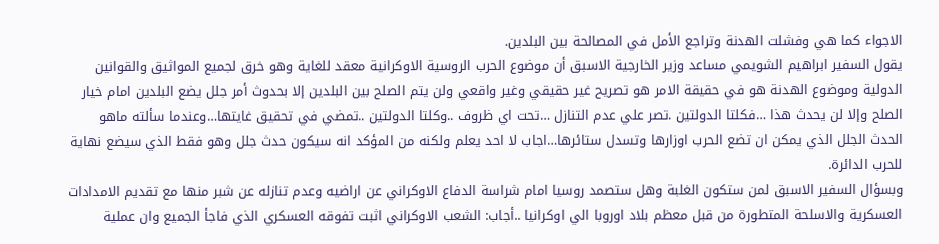الاجواء كما هي وفشلت الهدنة وتراجع الأمل في المصالحة بين البلدين.
يقول السفير ابراهيم الشويمي مساعد وزير الخارجية الاسبق أن موضوع الحرب الروسية الاوكرانية معقد للغاية وهو خرق لجميع المواثيق والقوانين الدولية وموضوع الهدنة هو في حقيقة الامر هو تصريح غير حقيقي وغير واقعي ولن يتم الصلح بين البلدين إلا بحدوث أمر جلل يضع البلدين امام خيار الصلح وإلا لن يحدث هذا …فكلتا الدولتين .تصر علي عدم التنازل …تحت اي ظروف ..وكلتا الدولتين ..تمضي في تحقيق غايتها…وعندما سألته ماهو الحدث الجلل الذي يمكن ان تضع الحرب اوزارها وتسدل ستائرها…اجاب لا احد يعلم ولكنه من المؤكد انه سيكون حدث جلل وهو فقط الذي سيضع نهاية للحرب الدائرة.
وبسؤال السفير الاسبق لمن ستكون الغلبة وهل ستصمد روسيا امام شراسة الدفاع الاوكراني عن اراضيه وعدم تنازله عن شبر منها مع تقديم الامدادات العسكرية والاسلحة المتطورة من قبل معظم بلاد اوروبا الي اوكرانيا ..أجاب: الشعب الاوكراني اثبت تفوقه العسكري الذي فاجأ الجميع وان عملية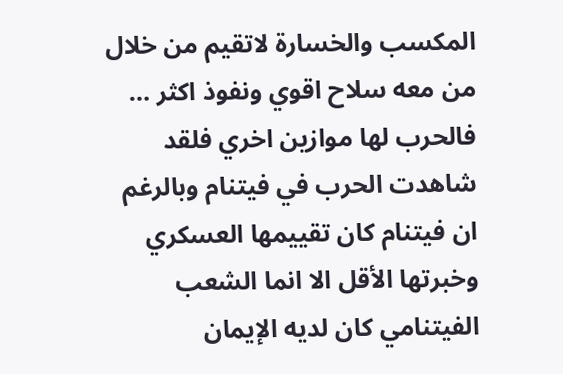المكسب والخسارة لاتقيم من خلال من معه سلاح اقوي ونفوذ اكثر … فالحرب لها موازين اخري فلقد شاهدت الحرب في فيتنام وبالرغم ان فيتنام كان تقييمها العسكري وخبرتها الأقل الا انما الشعب الفيتنامي كان لديه الإيمان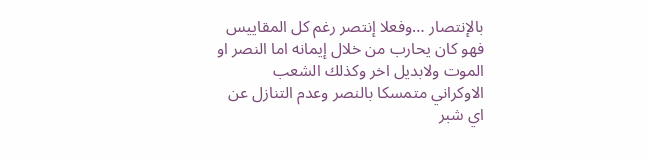بالإنتصار …وفعلا إنتصر رغم كل المقاييس فهو كان يحارب من خلال إيمانه اما النصر او الموت ولابديل اخر وكذلك الشعب الاوكراني متمسكا بالنصر وعدم التنازل عن اي شبر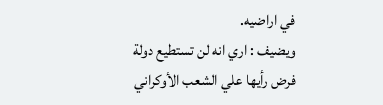في اراضيه.
ويضيف : اري انه لن تستطيع دولة فرض رأيها علي الشعب الأوكراني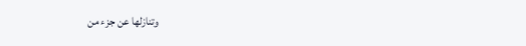وتنازلها عن جزء من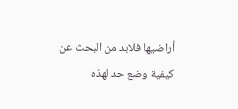أراضيها فلابد من البحث عن كيفية وضع حد لهذه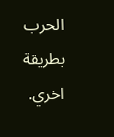الحرب بطريقة اخري.